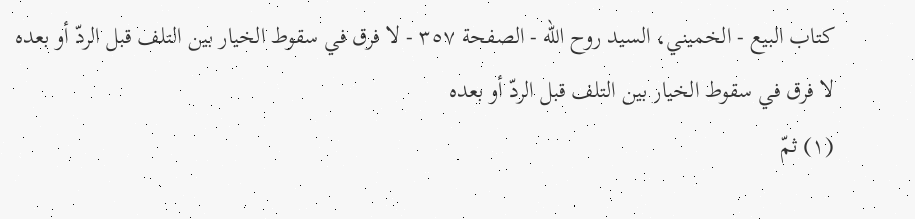كتاب البيع - الخميني، السيد روح الله - الصفحة ٣٥٧ - لا فرق في سقوط الخيار بين التلف قبل الردّ أو بعده
لا فرق في سقوط الخيار بين التلف قبل الردّ أو بعده
(١) ثمّ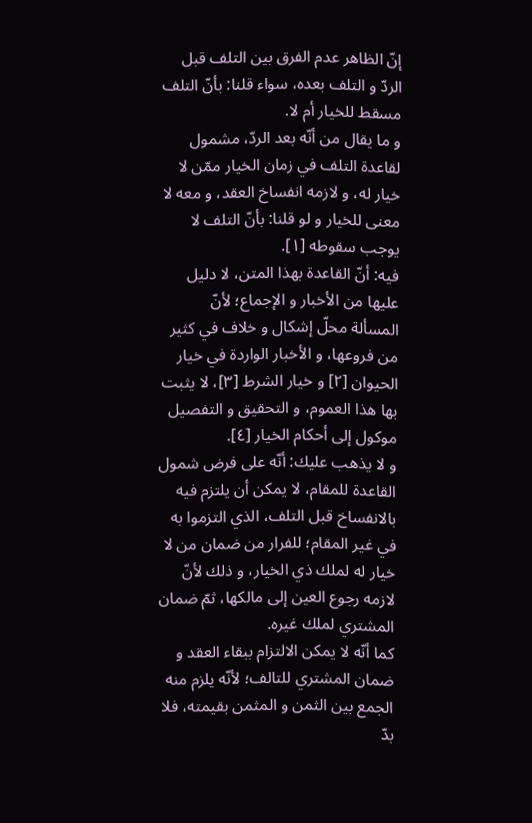إنّ الظاهر عدم الفرق بين التلف قبل الردّ و التلف بعده، سواء قلنا: بأنّ التلف مسقط للخيار أم لا.
و ما يقال من أنّه بعد الردّ، مشمول لقاعدة التلف في زمان الخيار ممّن لا خيار له، و لازمه انفساخ العقد، و معه لا معنى للخيار و لو قلنا: بأنّ التلف لا يوجب سقوطه [١].
فيه: أنّ القاعدة بهذا المتن، لا دليل عليها من الأخبار و الإجماع؛ لأنّ المسألة محلّ إشكال و خلاف في كثير من فروعها، و الأخبار الواردة في خيار الحيوان [٢] و خيار الشرط [٣]، لا يثبت بها هذا العموم، و التحقيق و التفصيل موكول إلى أحكام الخيار [٤].
و لا يذهب عليك: أنّه على فرض شمول القاعدة للمقام، لا يمكن أن يلتزم فيه بالانفساخ قبل التلف، الذي التزموا به في غير المقام؛ للفرار من ضمان من لا خيار له لملك ذي الخيار، و ذلك لأنّ لازمه رجوع العين إلى مالكها، ثمّ ضمان المشتري لملك غيره.
كما أنّه لا يمكن الالتزام ببقاء العقد و ضمان المشتري للتالف؛ لأنّه يلزم منه الجمع بين الثمن و المثمن بقيمته، فلا بدّ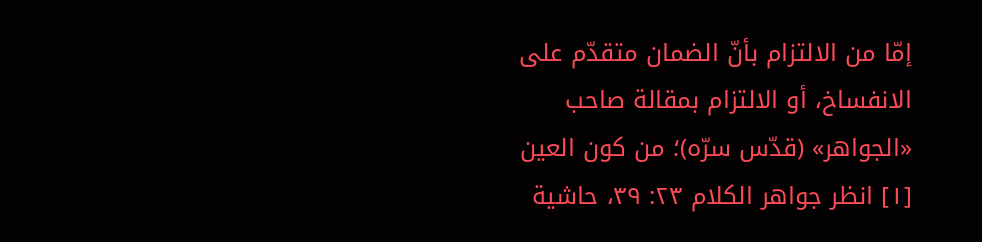إمّا من الالتزام بأنّ الضمان متقدّم على الانفساخ، أو الالتزام بمقالة صاحب «الجواهر» (قدّس سرّه)؛ من كون العين
[١] انظر جواهر الكلام ٢٣: ٣٩، حاشية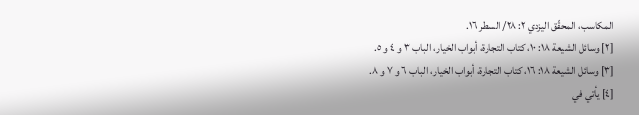المكاسب، المحقّق اليزدي ٢: ٢٨/ السطر ١٦.
[٢] وسائل الشيعة ١٨: ١٠، كتاب التجارة، أبواب الخيار، الباب ٣ و ٤ و ٥.
[٣] وسائل الشيعة ١٨: ١٦، كتاب التجارة، أبواب الخيار، الباب ٦ و ٧ و ٨.
[٤] يأتي في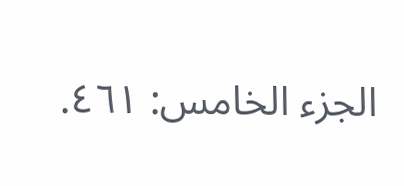الجزء الخامس: ٤٦١.